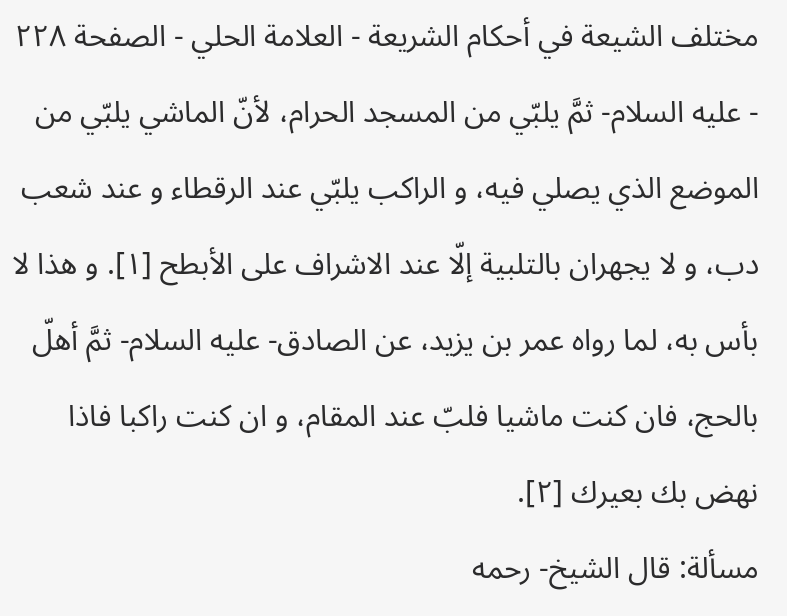مختلف الشيعة في أحكام الشريعة - العلامة الحلي - الصفحة ٢٢٨
- عليه السلام- ثمَّ يلبّي من المسجد الحرام، لأنّ الماشي يلبّي من الموضع الذي يصلي فيه، و الراكب يلبّي عند الرقطاء و عند شعب دب، و لا يجهران بالتلبية إلّا عند الاشراف على الأبطح [١]. و هذا لا بأس به، لما رواه عمر بن يزيد، عن الصادق- عليه السلام- ثمَّ أهلّ بالحج، فان كنت ماشيا فلبّ عند المقام، و ان كنت راكبا فاذا نهض بك بعيرك [٢].
مسألة: قال الشيخ- رحمه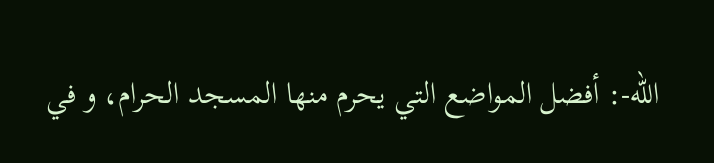اللّه-: أفضل المواضع التي يحرم منها المسجد الحرام، و في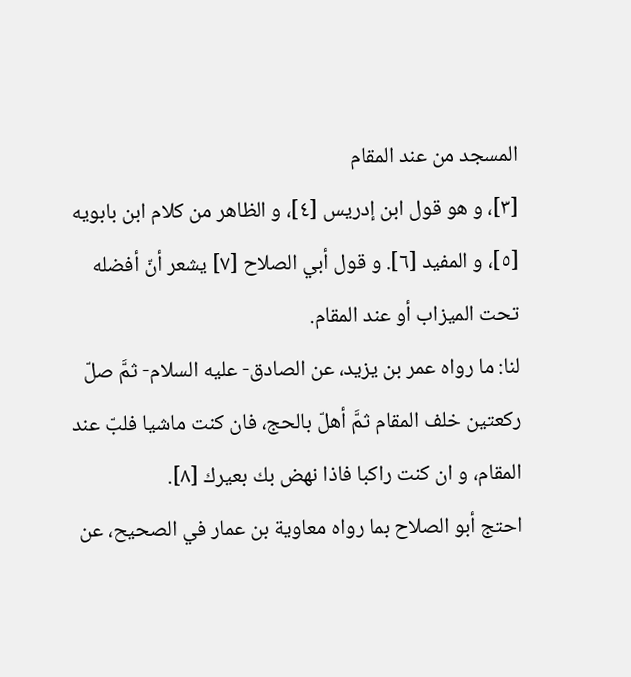المسجد من عند المقام
[٣]، و هو قول ابن إدريس [٤]، و الظاهر من كلام ابن بابويه [٥]، و المفيد [٦]. و قول أبي الصلاح [٧] يشعر أنّ أفضله تحت الميزاب أو عند المقام.
لنا: ما رواه عمر بن يزيد، عن الصادق- عليه السلام- ثمَّ صلّ ركعتين خلف المقام ثمَّ أهلّ بالحج، فان كنت ماشيا فلبّ عند المقام، و ان كنت راكبا فاذا نهض بك بعيرك [٨].
احتج أبو الصلاح بما رواه معاوية بن عمار في الصحيح، عن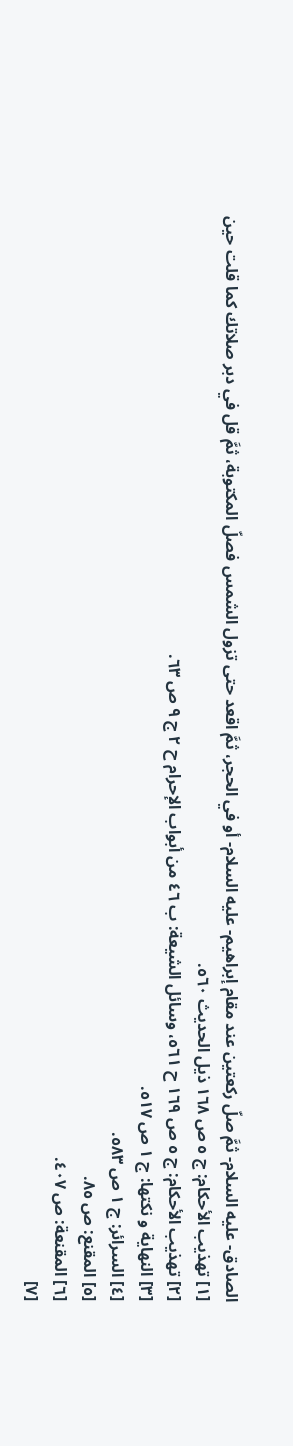الصادق- عليه السلام- ثمَّ صلّ ركعتين عند مقام إبراهيم- عليه السلام- أو في الحجر، ثمَّ اقعد حتى تزول الشمس فصلّ المكتوبة، ثمَّ قل في دبر صلاتك كما قلت حين
[١] تهذيب الأحكام: ج ٥ ص ١٦٨ ذيل الحديث ٥٦٠.
[٢] تهذيب الأحكام: ج ٥ ص ١٦٩ ح ٥٦١، وسائل الشيعة: ب ٤٦ من أبواب الإحرام ح ٢ ج ٩ ص ٦٣.
[٣] النهاية و نكتها: ج ١ ص ٥١٧.
[٤] السرائر: ج ١ ص ٥٨٣.
[٥] المقنع: ص ٨٥.
[٦] المقنعة: ص ٤٠٧.
[٧]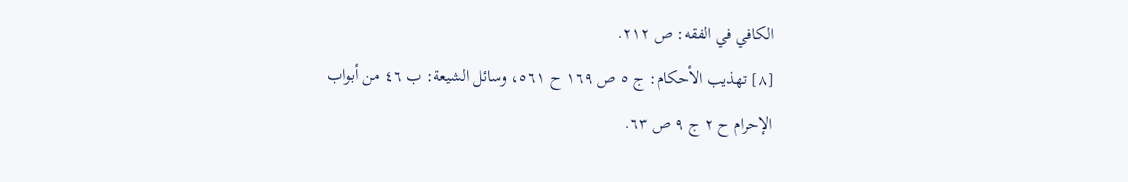الكافي في الفقه: ص ٢١٢.
[٨] تهذيب الأحكام: ج ٥ ص ١٦٩ ح ٥٦١، وسائل الشيعة: ب ٤٦ من أبواب الإحرام ح ٢ ج ٩ ص ٦٣.